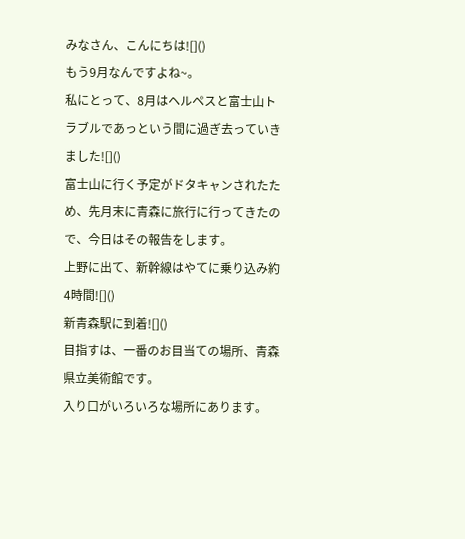みなさん、こんにちは![]()
もう9月なんですよね~。
私にとって、8月はヘルペスと富士山トラブルであっという間に過ぎ去っていきました![]()
富士山に行く予定がドタキャンされたため、先月末に青森に旅行に行ってきたので、今日はその報告をします。
上野に出て、新幹線はやてに乗り込み約4時間![]()
新青森駅に到着![]()
目指すは、一番のお目当ての場所、青森県立美術館です。
入り口がいろいろな場所にあります。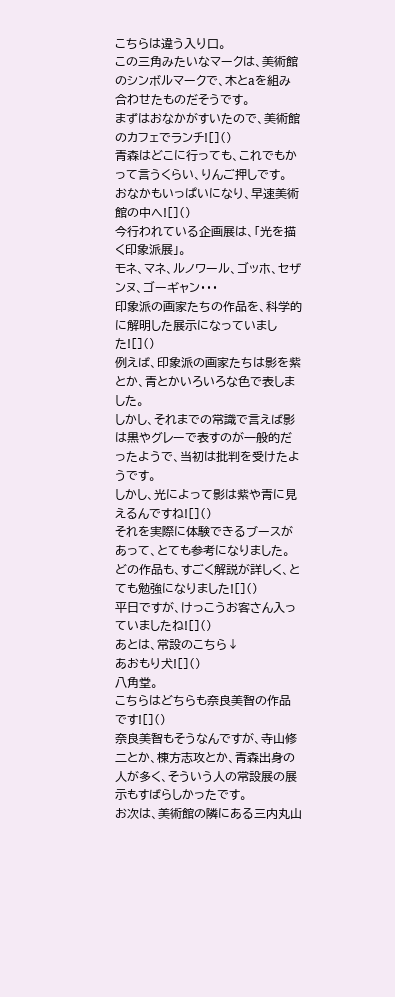こちらは違う入り口。
この三角みたいなマークは、美術館のシンボルマークで、木とaを組み合わせたものだそうです。
まずはおなかがすいたので、美術館のカフェでランチ![]()
青森はどこに行っても、これでもかって言うくらい、りんご押しです。
おなかもいっぱいになり、早速美術館の中へ![]()
今行われている企画展は、「光を描く印象派展」。
モネ、マネ、ルノワール、ゴッホ、セザンヌ、ゴーギャン・・・
印象派の画家たちの作品を、科学的に解明した展示になっていました![]()
例えば、印象派の画家たちは影を紫とか、青とかいろいろな色で表しました。
しかし、それまでの常識で言えば影は黒やグレーで表すのが一般的だったようで、当初は批判を受けたようです。
しかし、光によって影は紫や青に見えるんですね![]()
それを実際に体験できるブースがあって、とても参考になりました。
どの作品も、すごく解説が詳しく、とても勉強になりました![]()
平日ですが、けっこうお客さん入っていましたね![]()
あとは、常設のこちら↓
あおもり犬![]()
八角堂。
こちらはどちらも奈良美智の作品です![]()
奈良美智もそうなんですが、寺山修二とか、棟方志攻とか、青森出身の人が多く、そういう人の常設展の展示もすばらしかったです。
お次は、美術館の隣にある三内丸山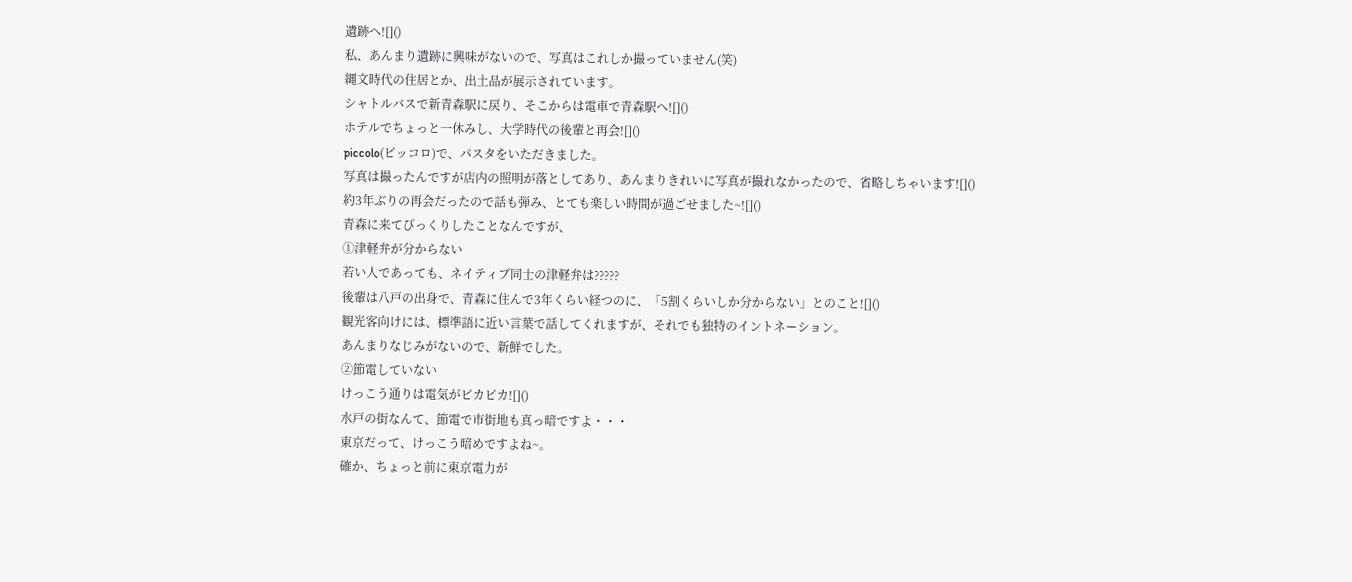遺跡へ![]()
私、あんまり遺跡に興味がないので、写真はこれしか撮っていません(笑)
縄文時代の住居とか、出土品が展示されています。
シャトルバスで新青森駅に戻り、そこからは電車で青森駅へ![]()
ホテルでちょっと一休みし、大学時代の後輩と再会![]()
piccolo(ピッコロ)で、パスタをいただきました。
写真は撮ったんですが店内の照明が落としてあり、あんまりきれいに写真が撮れなかったので、省略しちゃいます![]()
約3年ぶりの再会だったので話も弾み、とても楽しい時間が過ごせました~![]()
青森に来てびっくりしたことなんですが、
①津軽弁が分からない
若い人であっても、ネイティブ同士の津軽弁は?????
後輩は八戸の出身で、青森に住んで3年くらい経つのに、「5割くらいしか分からない」とのこと![]()
観光客向けには、標準語に近い言葉で話してくれますが、それでも独特のイントネーション。
あんまりなじみがないので、新鮮でした。
②節電していない
けっこう通りは電気がピカピカ![]()
水戸の街なんて、節電で市街地も真っ暗ですよ・・・
東京だって、けっこう暗めですよね~。
確か、ちょっと前に東京電力が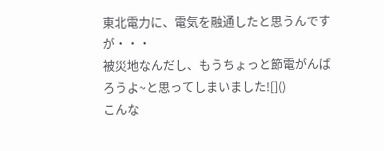東北電力に、電気を融通したと思うんですが・・・
被災地なんだし、もうちょっと節電がんばろうよ~と思ってしまいました![]()
こんな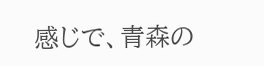感じで、青森の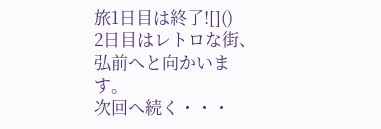旅1日目は終了![]()
2日目はレトロな街、弘前へと向かいます。
次回へ続く・・・